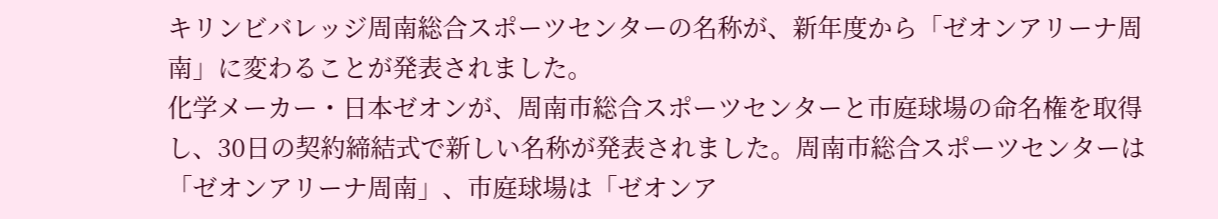キリンビバレッジ周南総合スポーツセンターの名称が、新年度から「ゼオンアリーナ周南」に変わることが発表されました。
化学メーカー・日本ゼオンが、周南市総合スポーツセンターと市庭球場の命名権を取得し、30日の契約締結式で新しい名称が発表されました。周南市総合スポーツセンターは「ゼオンアリーナ周南」、市庭球場は「ゼオンア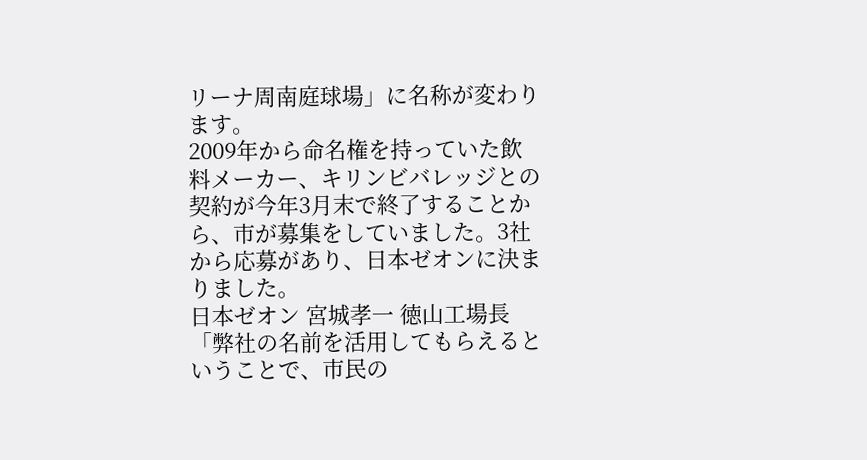リーナ周南庭球場」に名称が変わります。
2009年から命名権を持っていた飲料メーカー、キリンビバレッジとの契約が今年3月末で終了することから、市が募集をしていました。3社から応募があり、日本ゼオンに決まりました。
日本ゼオン 宮城孝一 徳山工場長
「弊社の名前を活用してもらえるということで、市民の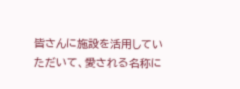皆さんに施設を活用していただいて、愛される名称に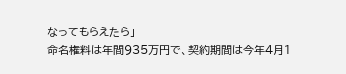なってもらえたら」
命名権料は年間935万円で、契約期間は今年4月1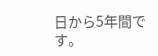日から5年間です。